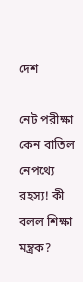দেশ

নেট পরীক্ষা কেন বাতিল নেপথ্যে রহস্য! কী বলল শিক্ষা মন্ত্রক?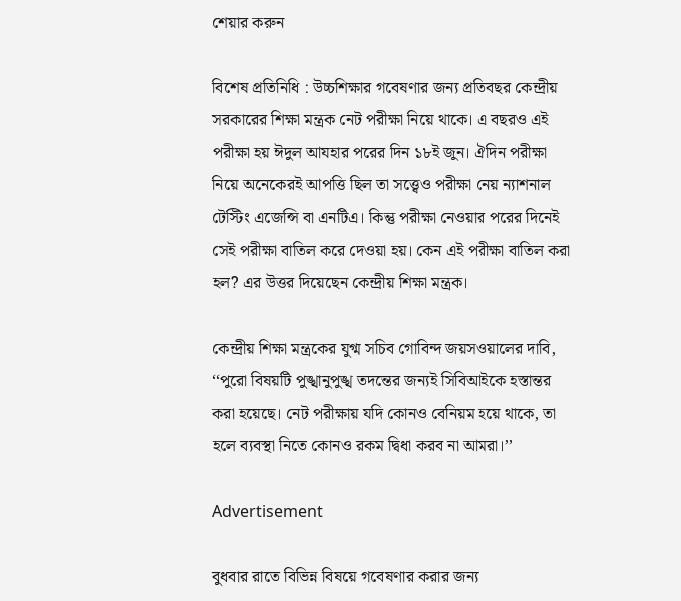শেয়ার করুন

বিশেষ প্রতিনিধি : উচ্চশিক্ষার গবেষণার জন্য প্রতিবছর কেন্দ্রীয় সরকারের শিক্ষা মন্ত্রক নেট পরীক্ষা নিয়ে থাকে। এ বছরও এই পরীক্ষা হয় ঈদুল আযহার পরের দিন ১৮ই জুন। ঐদিন পরীক্ষা নিয়ে অনেকেরই আপত্তি ছিল তা সত্ত্বেও পরীক্ষা নেয় ন্যাশনাল টেস্টিং এজেন্সি বা এনটিএ। কিন্তু পরীক্ষা নেওয়ার পরের দিনেই সেই পরীক্ষা বাতিল করে দেওয়া হয়। কেন এই পরীক্ষা বাতিল করা হল? এর উত্তর দিয়েছেন কেন্দ্রীয় শিক্ষা মন্ত্রক।

কেন্দ্রীয় শিক্ষা মন্ত্রকের যুগ্ম সচিব গোবিন্দ জয়সওয়ালের দাবি, ‘‘পুরো বিষয়টি পুঙ্খানুপুঙ্খ তদন্তের জন্যই সিবিআইকে হস্তান্তর করা হয়েছে। নেট পরীক্ষায় যদি কোনও বেনিয়ম হয়ে থাকে, তা হলে ব্যবস্থা নিতে কোনও রকম দ্বিধা করব না আমরা।’’

Advertisement

বুধবার রাতে বিভিন্ন বিষয়ে গবেষণার করার জন্য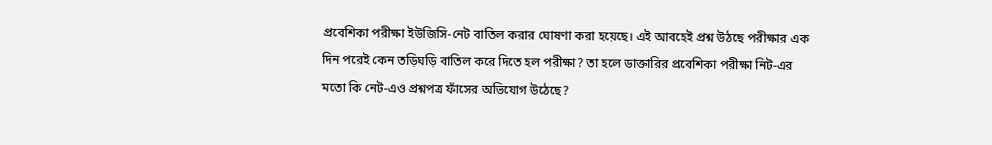প্রবেশিকা পরীক্ষা ইউজিসি-নেট বাতিল করার ঘোষণা করা হয়েছে। এই আবহেই প্রশ্ন উঠছে পরীক্ষার এক দিন পরেই কেন তড়িঘড়ি বাতিল করে দিতে হল পরীক্ষা? তা হলে ডাক্তারির প্রবেশিকা পরীক্ষা নিট-এর মতো কি নেট-এও প্রশ্নপত্র ফাঁসের অভিযোগ উঠেছে?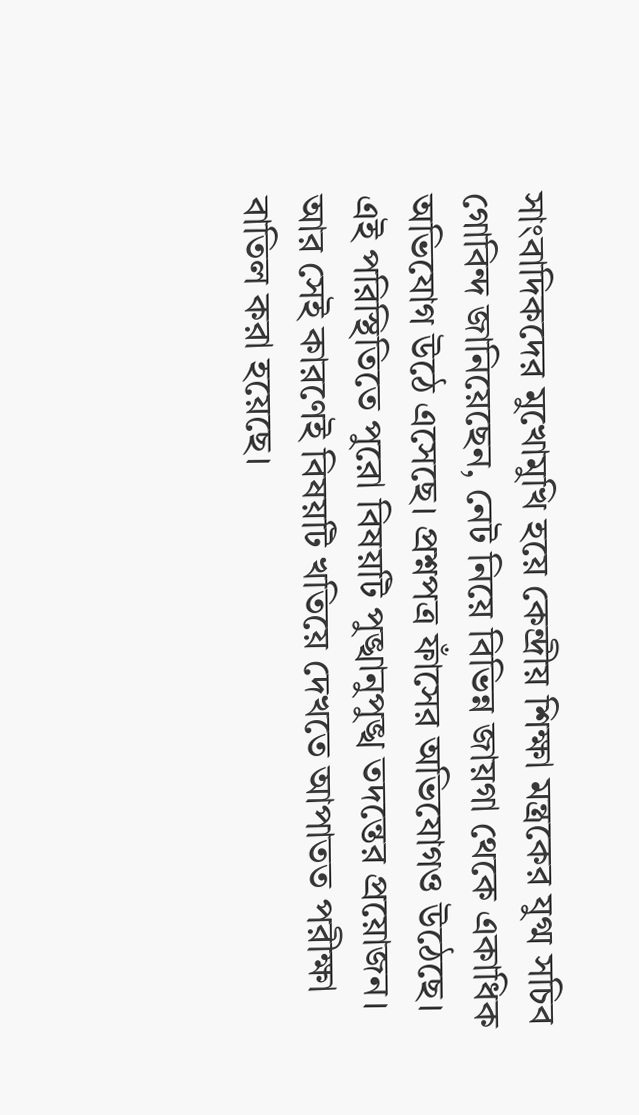সাংবাদিকদের মুখোমুখি হয়ে কেন্দ্রীয় শিক্ষা মন্ত্রকের যুগ্ম সচিব গোবিন্দ জানিয়েছেন, নেট নিয়ে বিভিন্ন জায়গা থেকে একাধিক অভিযোগ উঠে এসেছে। প্রশ্নপত্র ফাঁসের অভিযোগও উঠেছে। এই পরিস্থিতিতে পুরো বিষয়টি পুঙ্খানুপুঙ্খ তদন্তের প্রয়োজন। আর সেই কারণেই বিষয়টি খতিয়ে দেখতে আপাতত পরীক্ষা বাতিল করা হয়েছে।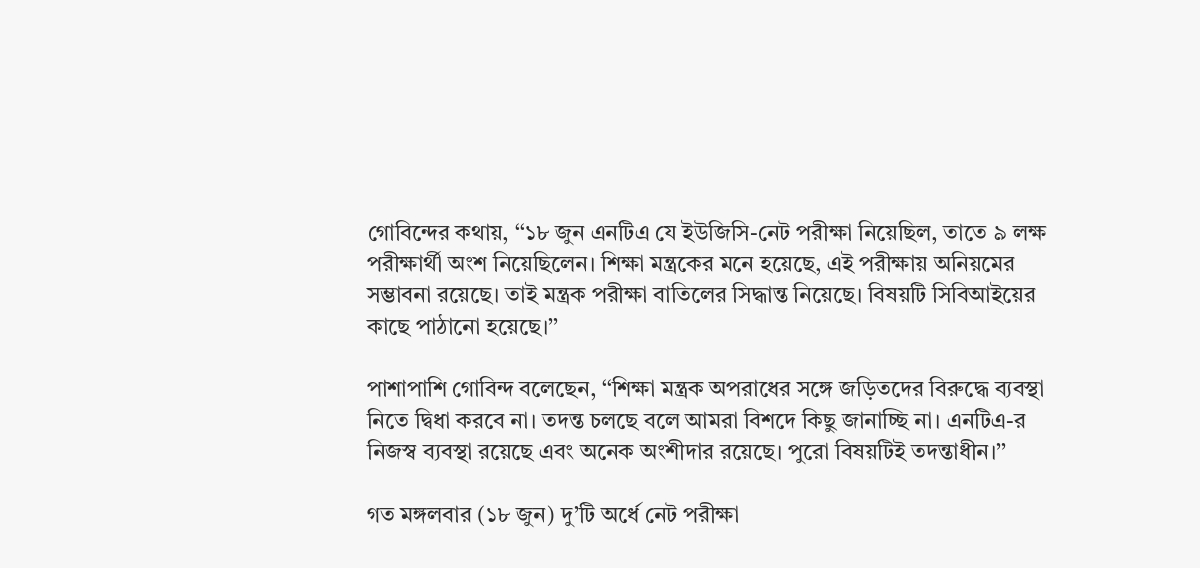গোবিন্দের কথায়, ‘‘১৮ জুন এনটিএ যে ইউজিসি-নেট পরীক্ষা নিয়েছিল, তাতে ৯ লক্ষ পরীক্ষার্থী অংশ নিয়েছিলেন। শিক্ষা মন্ত্রকের মনে হয়েছে, এই পরীক্ষায় অনিয়মের সম্ভাবনা রয়েছে। তাই মন্ত্রক পরীক্ষা বাতিলের সিদ্ধান্ত নিয়েছে। বিষয়টি সিবিআইয়ের কাছে পাঠানো হয়েছে।’’

পাশাপাশি গোবিন্দ বলেছেন, ‘‘শিক্ষা মন্ত্রক অপরাধের সঙ্গে জড়িতদের বিরুদ্ধে ব্যবস্থা নিতে দ্বিধা করবে না। তদন্ত চলছে বলে আমরা বিশদে কিছু জানাচ্ছি না। এনটিএ-র নিজস্ব ব্যবস্থা রয়েছে এবং অনেক অংশীদার রয়েছে। পুরো বিষয়টিই তদন্তাধীন।’’

গত মঙ্গলবার (১৮ জুন) দু’টি অর্ধে নেট পরীক্ষা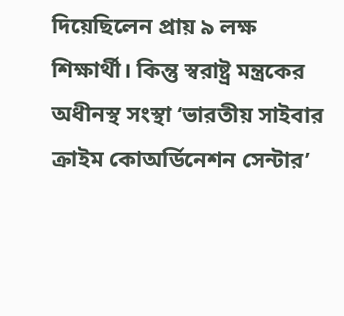দিয়েছিলেন প্রায় ৯ লক্ষ শিক্ষার্থী। কিন্তু স্বরাষ্ট্র মন্ত্রকের অধীনস্থ সংস্থা ‘ভারতীয় সাইবার ক্রাইম কোঅর্ডিনেশন সেন্টার’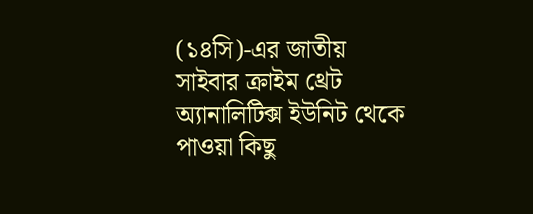(১৪সি)-এর জাতীয় সাইবার ক্রাইম থ্রেট অ্যানালিটিক্স ইউনিট থেকে পাওয়া কিছু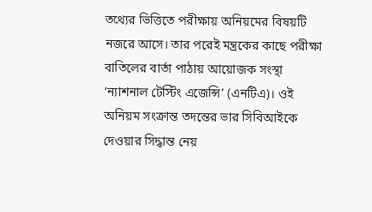তথ্যের ভিত্তিতে পরীক্ষায় অনিয়মের বিষয়টি নজরে আসে। তার পরেই মন্ত্রকের কাছে পরীক্ষা বাতিলের বার্তা পাঠায় আয়োজক সংস্থা ‘ন্যাশনাল টেস্টিং এজেন্সি’ (এনটিএ)। ওই অনিয়ম সংক্রান্ত তদন্তের ভার সিবিআইকে দেওয়ার সিদ্ধান্ত নেয়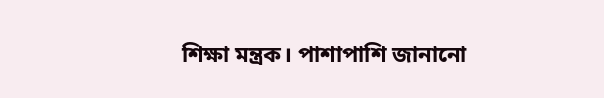শিক্ষা মন্ত্রক। পাশাপাশি জানানো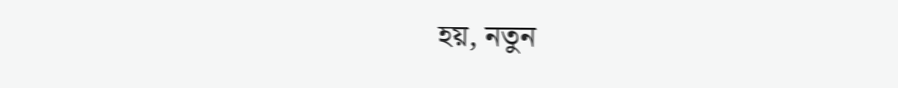হয়, নতুন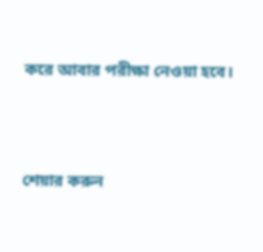করে আবার পরীক্ষা নেওয়া হবে।




শেয়ার করুন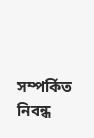সম্পর্কিত নিবন্ধ